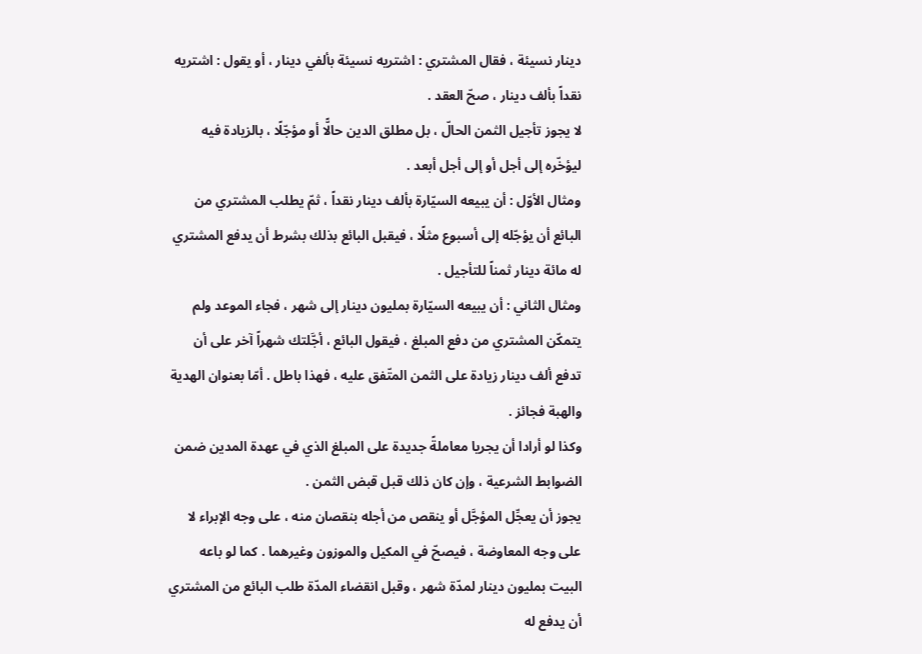دينار نسيئة ، فقال المشتري : اشتريه نسيئة بألفي دينار ، أو يقول : اشتريه نقداً بألف دينار ، صحّ العقد .
لا يجوز تأجيل الثمن الحالّ ، بل مطلق الدين حالًّا أو مؤجّلًا ، بالزيادة فيه ليؤخّره إلى أجل أو إلى أجل أبعد .
ومثال الأوّل : أن يبيعه السيّارة بألف دينار نقداً ، ثمّ يطلب المشتري من البائع أن يؤجّله إلى أسبوع مثلًا ، فيقبل البائع بذلك بشرط أن يدفع المشتري له مائة دينار ثمناً للتأجيل .
ومثال الثاني : أن يبيعه السيّارة بمليون دينار إلى شهر ، فجاء الموعد ولم يتمكّن المشتري من دفع المبلغ ، فيقول البائع ، أجَّلتك شهراً آخر على أن تدفع ألف دينار زيادة على الثمن المتّفق عليه ، فهذا باطل . أمّا بعنوان الهدية والهبة فجائز .
وكذا لو أرادا أن يجريا معاملةً جديدة على المبلغ الذي في عهدة المدين ضمن الضوابط الشرعية ، وإن كان ذلك قبل قبض الثمن .
يجوز أن يعجِّل المؤجَّل أو ينقص من أجله بنقصان منه ، على وجه الإبراء لا على وجه المعاوضة ، فيصحّ في المكيل والموزون وغيرهما . كما لو باعه البيت بمليون دينار لمدّة شهر ، وقبل انقضاء المدّة طلب البائع من المشتري أن يدفع له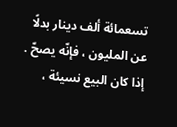تسعمائة ألف دينار بدلًا عن المليون ، فإنّه يصحّ .
إذا كان البيع نسيئة ،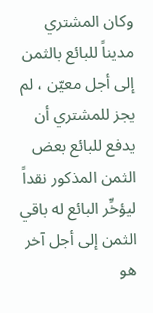وكان المشتري مديناً للبائع بالثمن إلى أجل معيّن ، لم يجز للمشتري أن يدفع للبائع بعض الثمن المذكور نقداً ليؤخِّر البائع له باقي الثمن إلى أجل آخر هو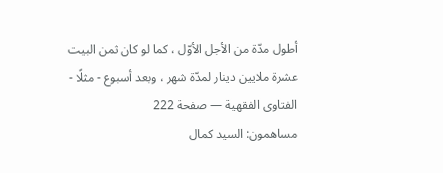أطول مدّة من الأجل الأوّل ، كما لو كان ثمن البيت عشرة ملايين دينار لمدّة شهر ، وبعد أسبوع - مثلًا -
الفتاوى الفقهية — صفحة 222
مساهمون: السيد كمال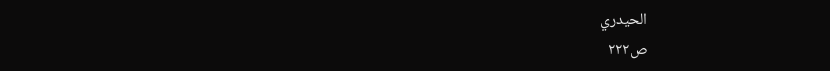الحيدري
ص٢٢٢